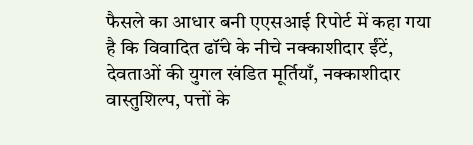फैसले का आधार बनी एएसआई रिपोर्ट में कहा गया है कि विवादित ढॉंचे के नीचे नक्काशीदार ईंटें, देवताओं की युगल खंडित मूर्तियाँ, नक्काशीदार वास्तुशिल्प, पत्तों के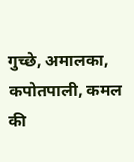गुच्छे, अमालका, कपोतपाली, कमल की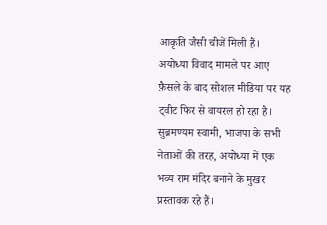आकृति जैसी चीजें मिली हैं।
अयोध्या विवाद मामले पर आए फ़ैसले के बाद सोशल मीडिया पर यह ट्वीट फिर से वायरल हो रहा है। सुब्रमण्यम स्वामी, भाजपा के सभी नेताओं की तरह, अयोध्या में एक भव्य राम मंदिर बनाने के मुखर प्रस्तावक रहे हैं।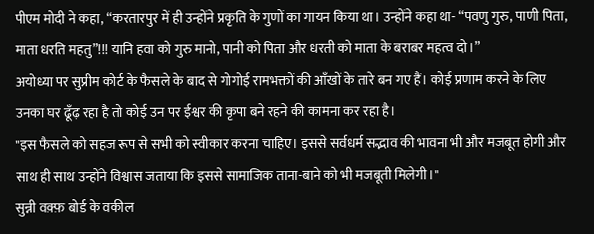पीएम मोदी ने कहा, “करतारपुर में ही उन्होंने प्रकृति के गुणों का गायन किया था। उन्होंने कहा था- “पवणु गुरु, पाणी पिता, माता धरति महतु”!!! यानि हवा को गुरु मानो, पानी को पिता और धरती को माता के बराबर महत्व दो।”
अयोध्या पर सुप्रीम कोर्ट के फैसले के बाद से गोगोई रामभक्तों की आँखों के तारे बन गए हैं। कोई प्रणाम करने के लिए उनका घर ढूँढ़ रहा है तो कोई उन पर ईश्वर की कृपा बने रहने की कामना कर रहा है।
"इस फैसले को सहज रूप से सभी को स्वीकार करना चाहिए। इससे सर्वधर्म सद्भाव की भावना भी और मजबूत होगी और साथ ही साथ उन्होंने विश्वास जताया कि इससे सामाजिक ताना-बाने को भी मजबूती मिलेगी।"
सुन्नी वक़्फ़ बोर्ड के वकील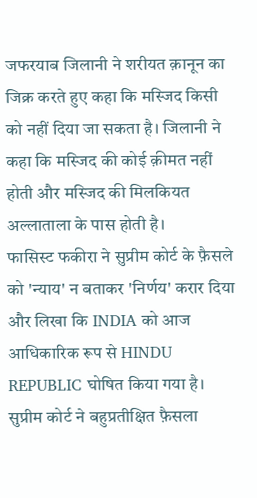जफरयाब जिलानी ने शरीयत क़ानून का जिक्र करते हुए कहा कि मस्जिद किसी को नहीं दिया जा सकता है। जिलानी ने कहा कि मस्जिद की कोई क़ीमत नहीं होती और मस्जिद की मिलकियत अल्लाताला के पास होती है।
फासिस्ट फकीरा ने सुप्रीम कोर्ट के फ़ैसले को 'न्याय' न बताकर 'निर्णय' करार दिया और लिखा कि INDIA को आज आधिकारिक रूप से HINDU REPUBLIC घोषित किया गया है।
सुप्रीम कोर्ट ने बहुप्रतीक्षित फ़ैसला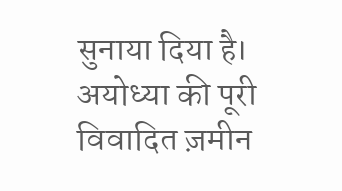सुनाया दिया है। अयोध्या की पूरी विवादित ज़मीन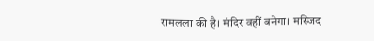रामलला की है। मंदिर वहीं बनेगा। मस्जिद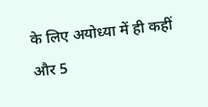के लिए अयोध्या में ही कहीं और 5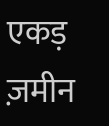एकड़ ज़मीन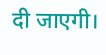दी जाएगी।